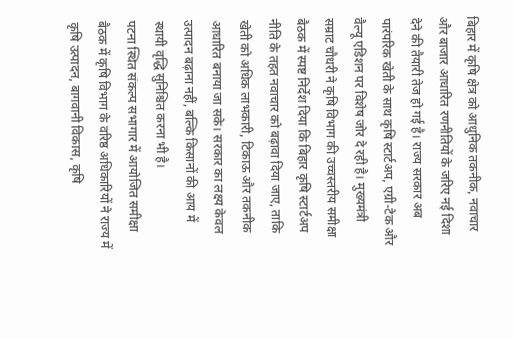बिहार में कृषि क्षेत्र को आधुनिक तकनीक, नवाचार और बाजार आधारित रणनीतियों के जरिए नई दिशा देने की तैयारी तेज हो गई है। राज्य सरकार अब पारंपरिक खेती के साथ कृषि स्टार्टअप, एग्री-टेक और वैल्यू एडिशन पर विशेष जोर दे रही है। मुख्यमंत्री सम्राट चौधरी ने कृषि विभाग की उच्चस्तरीय समीक्षा बैठक में स्पष्ट निर्देश दिया कि बिहार कृषि स्टार्टअप नीति के तहत नवाचार को बढ़ावा दिया जाए, ताकि खेती को अधिक लाभकारी, टिकाऊ और तकनीक आधारित बनाया जा सके। सरकार का लक्ष्य केवल उत्पादन बढ़ाना नहीं, बल्कि किसानों की आय में स्थायी वृद्धि सुनिश्चित करना भी है।
पटना स्थित संकल्प सभागार में आयोजित समीक्षा बैठक में कृषि विभाग के वरिष्ठ अधिकारियों ने राज्य में कृषि उत्पादन, बागवानी विकास, कृषि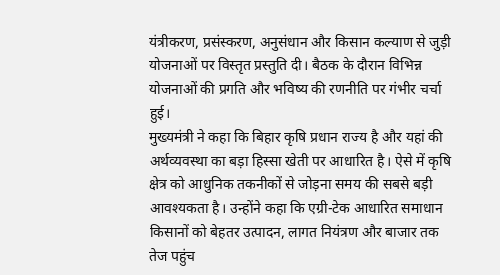यंत्रीकरण, प्रसंस्करण, अनुसंधान और किसान कल्याण से जुड़ी योजनाओं पर विस्तृत प्रस्तुति दी। बैठक के दौरान विभिन्न योजनाओं की प्रगति और भविष्य की रणनीति पर गंभीर चर्चा हुई।
मुख्यमंत्री ने कहा कि बिहार कृषि प्रधान राज्य है और यहां की अर्थव्यवस्था का बड़ा हिस्सा खेती पर आधारित है। ऐसे में कृषि क्षेत्र को आधुनिक तकनीकों से जोड़ना समय की सबसे बड़ी आवश्यकता है। उन्होंने कहा कि एग्री-टेक आधारित समाधान किसानों को बेहतर उत्पादन, लागत नियंत्रण और बाजार तक तेज पहुंच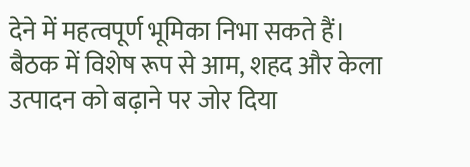देने में महत्वपूर्ण भूमिका निभा सकते हैं।
बैठक में विशेष रूप से आम, शहद और केला उत्पादन को बढ़ाने पर जोर दिया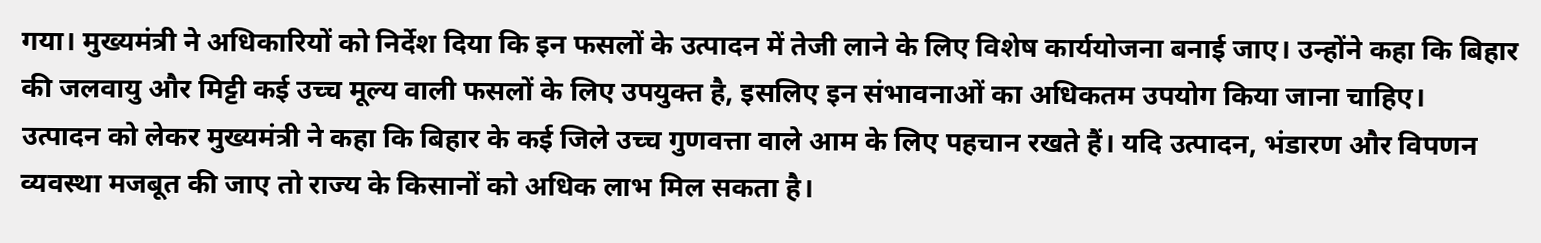गया। मुख्यमंत्री ने अधिकारियों को निर्देश दिया कि इन फसलों के उत्पादन में तेजी लाने के लिए विशेष कार्ययोजना बनाई जाए। उन्होंने कहा कि बिहार की जलवायु और मिट्टी कई उच्च मूल्य वाली फसलों के लिए उपयुक्त है, इसलिए इन संभावनाओं का अधिकतम उपयोग किया जाना चाहिए।
उत्पादन को लेकर मुख्यमंत्री ने कहा कि बिहार के कई जिले उच्च गुणवत्ता वाले आम के लिए पहचान रखते हैं। यदि उत्पादन, भंडारण और विपणन व्यवस्था मजबूत की जाए तो राज्य के किसानों को अधिक लाभ मिल सकता है।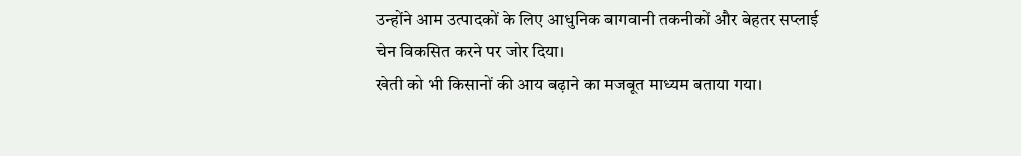उन्होंने आम उत्पादकों के लिए आधुनिक बागवानी तकनीकों और बेहतर सप्लाई चेन विकसित करने पर जोर दिया।
खेती को भी किसानों की आय बढ़ाने का मजबूत माध्यम बताया गया।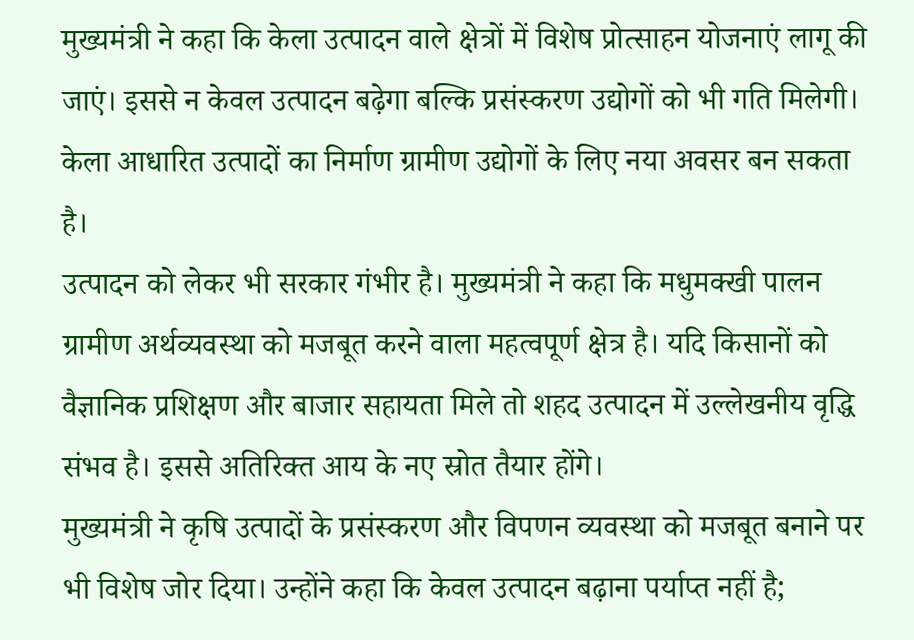मुख्यमंत्री ने कहा कि केला उत्पादन वाले क्षेत्रों में विशेष प्रोत्साहन योजनाएं लागू की जाएं। इससे न केवल उत्पादन बढ़ेगा बल्कि प्रसंस्करण उद्योगों को भी गति मिलेगी। केला आधारित उत्पादों का निर्माण ग्रामीण उद्योगों के लिए नया अवसर बन सकता है।
उत्पादन को लेकर भी सरकार गंभीर है। मुख्यमंत्री ने कहा कि मधुमक्खी पालन ग्रामीण अर्थव्यवस्था को मजबूत करने वाला महत्वपूर्ण क्षेत्र है। यदि किसानों को वैज्ञानिक प्रशिक्षण और बाजार सहायता मिले तो शहद उत्पादन में उल्लेखनीय वृद्धि संभव है। इससे अतिरिक्त आय के नए स्रोत तैयार होंगे।
मुख्यमंत्री ने कृषि उत्पादों के प्रसंस्करण और विपणन व्यवस्था को मजबूत बनाने पर भी विशेष जोर दिया। उन्होंने कहा कि केवल उत्पादन बढ़ाना पर्याप्त नहीं है;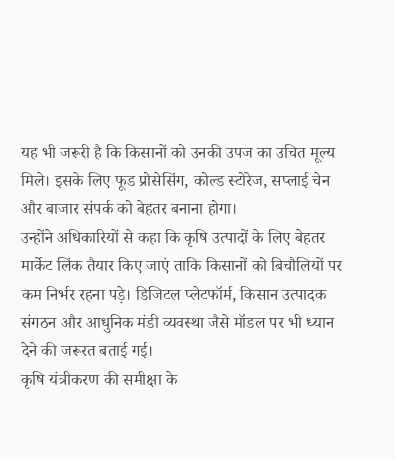यह भी जरूरी है कि किसानों को उनकी उपज का उचित मूल्य मिले। इसके लिए फूड प्रोसेसिंग, कोल्ड स्टोरेज, सप्लाई चेन और बाजार संपर्क को बेहतर बनाना होगा।
उन्होंने अधिकारियों से कहा कि कृषि उत्पादों के लिए बेहतर मार्केट लिंक तैयार किए जाएं ताकि किसानों को बिचौलियों पर कम निर्भर रहना पड़े। डिजिटल प्लेटफॉर्म, किसान उत्पादक संगठन और आधुनिक मंडी व्यवस्था जैसे मॉडल पर भी ध्यान देने की जरूरत बताई गई।
कृषि यंत्रीकरण की समीक्षा के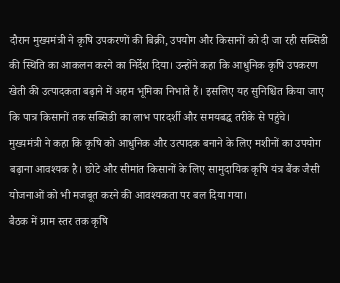दौरान मुख्यमंत्री ने कृषि उपकरणों की बिक्री, उपयोग और किसानों को दी जा रही सब्सिडी की स्थिति का आकलन करने का निर्देश दिया। उन्होंने कहा कि आधुनिक कृषि उपकरण खेती की उत्पादकता बढ़ाने में अहम भूमिका निभाते हैं। इसलिए यह सुनिश्चित किया जाए कि पात्र किसानों तक सब्सिडी का लाभ पारदर्शी और समयबद्ध तरीके से पहुंचे।
मुख्यमंत्री ने कहा कि कृषि को आधुनिक और उत्पादक बनाने के लिए मशीनों का उपयोग बढ़ाना आवश्यक है। छोटे और सीमांत किसानों के लिए सामुदायिक कृषि यंत्र बैंक जैसी योजनाओं को भी मजबूत करने की आवश्यकता पर बल दिया गया।
बैठक में ग्राम स्तर तक कृषि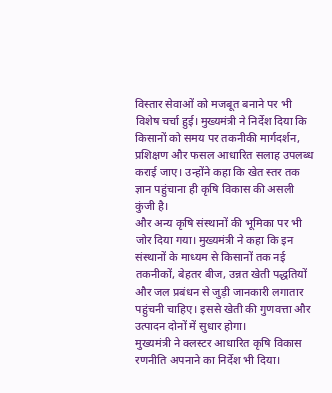विस्तार सेवाओं को मजबूत बनाने पर भी विशेष चर्चा हुई। मुख्यमंत्री ने निर्देश दिया कि किसानों को समय पर तकनीकी मार्गदर्शन, प्रशिक्षण और फसल आधारित सलाह उपलब्ध कराई जाए। उन्होंने कहा कि खेत स्तर तक ज्ञान पहुंचाना ही कृषि विकास की असली कुंजी है।
और अन्य कृषि संस्थानों की भूमिका पर भी जोर दिया गया। मुख्यमंत्री ने कहा कि इन संस्थानों के माध्यम से किसानों तक नई तकनीकों, बेहतर बीज, उन्नत खेती पद्धतियों और जल प्रबंधन से जुड़ी जानकारी लगातार पहुंचनी चाहिए। इससे खेती की गुणवत्ता और उत्पादन दोनों में सुधार होगा।
मुख्यमंत्री ने क्लस्टर आधारित कृषि विकास रणनीति अपनाने का निर्देश भी दिया।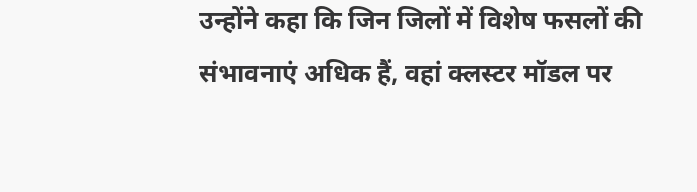उन्होंने कहा कि जिन जिलों में विशेष फसलों की संभावनाएं अधिक हैं, वहां क्लस्टर मॉडल पर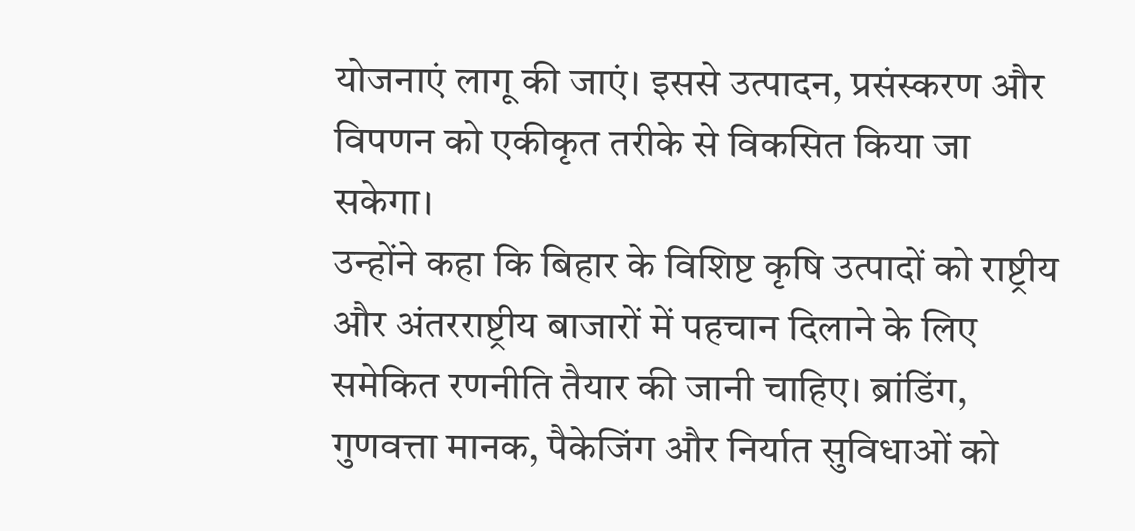योजनाएं लागू की जाएं। इससे उत्पादन, प्रसंस्करण और विपणन को एकीकृत तरीके से विकसित किया जा सकेगा।
उन्होंने कहा कि बिहार के विशिष्ट कृषि उत्पादों को राष्ट्रीय और अंतरराष्ट्रीय बाजारों में पहचान दिलाने के लिए समेकित रणनीति तैयार की जानी चाहिए। ब्रांडिंग, गुणवत्ता मानक, पैकेजिंग और निर्यात सुविधाओं को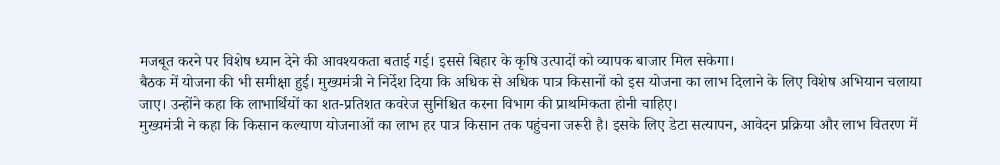मजबूत करने पर विशेष ध्यान देने की आवश्यकता बताई गई। इससे बिहार के कृषि उत्पादों को व्यापक बाजार मिल सकेगा।
बैठक में योजना की भी समीक्षा हुई। मुख्यमंत्री ने निर्देश दिया कि अधिक से अधिक पात्र किसानों को इस योजना का लाभ दिलाने के लिए विशेष अभियान चलाया जाए। उन्होंने कहा कि लाभार्थियों का शत-प्रतिशत कवरेज सुनिश्चित करना विभाग की प्राथमिकता होनी चाहिए।
मुख्यमंत्री ने कहा कि किसान कल्याण योजनाओं का लाभ हर पात्र किसान तक पहुंचना जरूरी है। इसके लिए डेटा सत्यापन, आवेदन प्रक्रिया और लाभ वितरण में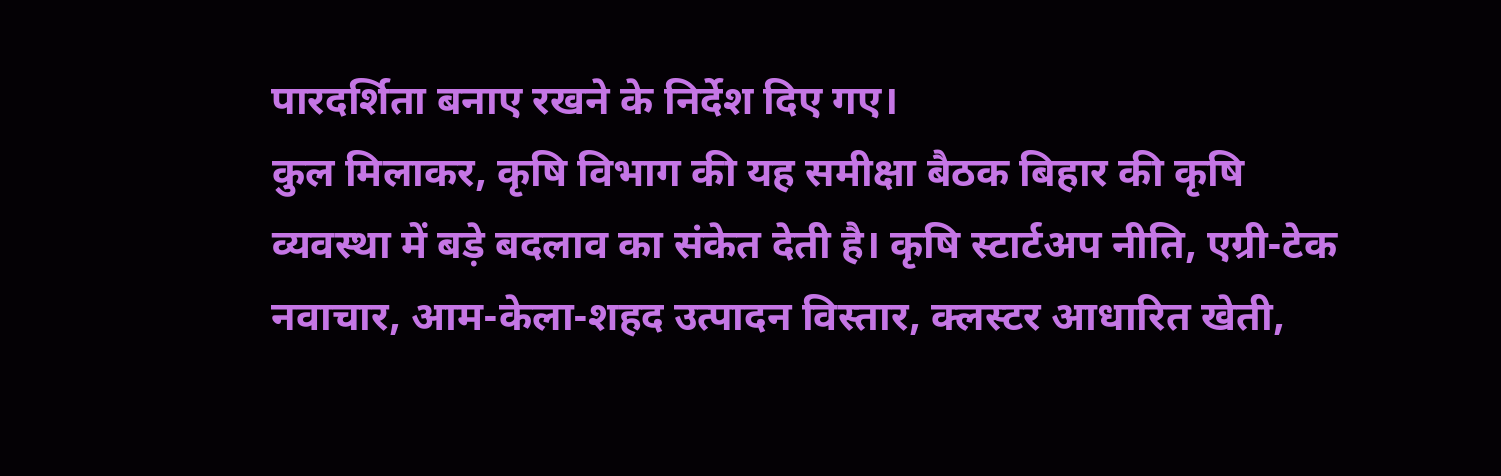पारदर्शिता बनाए रखने के निर्देश दिए गए।
कुल मिलाकर, कृषि विभाग की यह समीक्षा बैठक बिहार की कृषि व्यवस्था में बड़े बदलाव का संकेत देती है। कृषि स्टार्टअप नीति, एग्री-टेक नवाचार, आम-केला-शहद उत्पादन विस्तार, क्लस्टर आधारित खेती,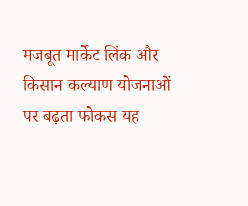मजबूत मार्केट लिंक और किसान कल्याण योजनाओं पर बढ़ता फोकस यह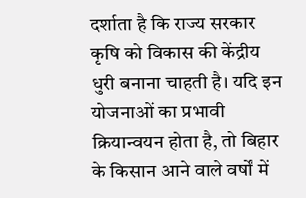दर्शाता है कि राज्य सरकार कृषि को विकास की केंद्रीय धुरी बनाना चाहती है। यदि इन योजनाओं का प्रभावी क्रियान्वयन होता है, तो बिहार के किसान आने वाले वर्षों में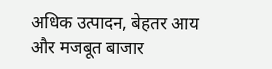अधिक उत्पादन, बेहतर आय और मजबूत बाजार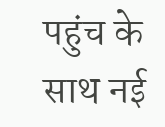पहुंच के साथ नई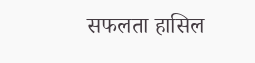सफलता हासिल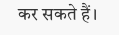कर सकते हैं।